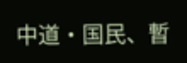中道・国民、暫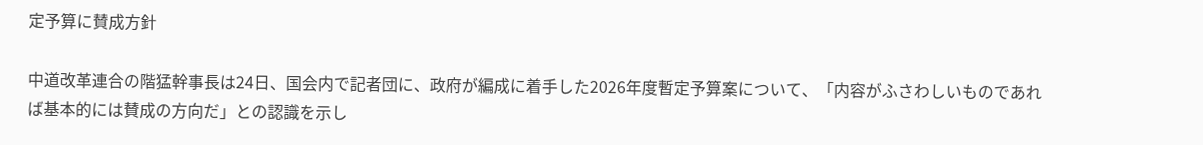定予算に賛成方針

中道改革連合の階猛幹事長は24日、国会内で記者団に、政府が編成に着手した2026年度暫定予算案について、「内容がふさわしいものであれば基本的には賛成の方向だ」との認識を示し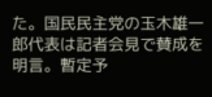た。国民民主党の玉木雄一郎代表は記者会見で賛成を明言。暫定予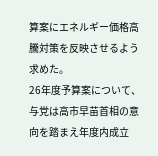算案にエネルギー価格高騰対策を反映させるよう求めた。
26年度予算案について、与党は高市早苗首相の意向を踏まえ年度内成立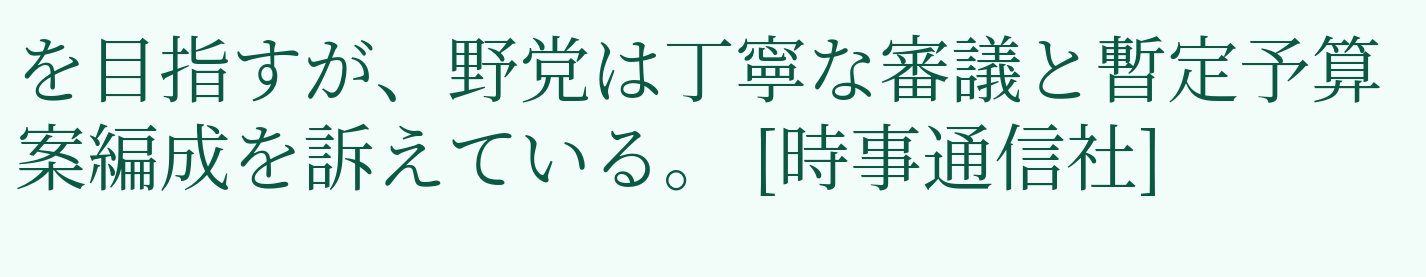を目指すが、野党は丁寧な審議と暫定予算案編成を訴えている。 [時事通信社]